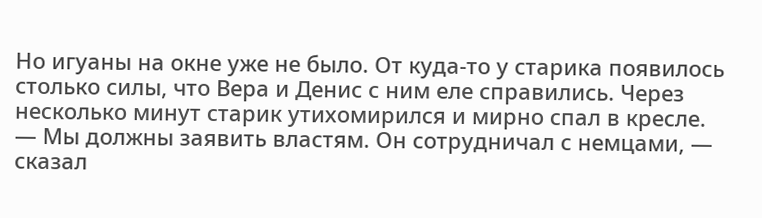Но игуаны на окне уже не было. От куда-то у старика появилось столько силы, что Вера и Денис с ним еле справились. Через несколько минут старик утихомирился и мирно спал в кресле.
— Мы должны заявить властям. Он сотрудничал с немцами, — сказал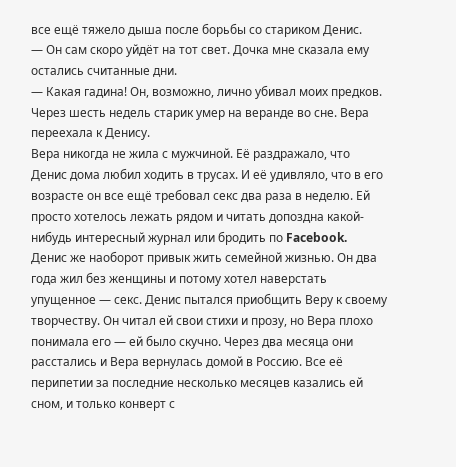все ещё тяжело дыша после борьбы со стариком Денис.
— Он сам скоро уйдёт на тот свет. Дочка мне сказала ему остались считанные дни.
— Какая гадина! Он, возможно, лично убивал моих предков.
Через шесть недель старик умер на веранде во сне. Вера переехала к Денису.
Вера никогда не жила с мужчиной. Её раздражало, что Денис дома любил ходить в трусах. И её удивляло, что в его возрасте он все ещё требовал секс два раза в неделю. Ей просто хотелось лежать рядом и читать допоздна какой-нибудь интересный журнал или бродить по Facebook.
Денис же наоборот привык жить семейной жизнью. Он два года жил без женщины и потому хотел наверстать упущенное — секс. Денис пытался приобщить Веру к своему творчеству. Он читал ей свои стихи и прозу, но Вера плохо понимала его — ей было скучно. Через два месяца они расстались и Вера вернулась домой в Россию. Все её перипетии за последние несколько месяцев казались ей сном, и только конверт с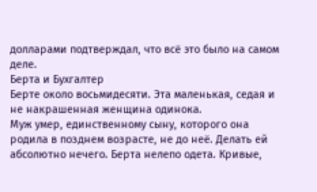долларами подтверждал, что всё это было на самом деле.
Берта и Бухгалтер
Берте около восьмидесяти. Эта маленькая, седая и не накрашенная женщина одинока.
Муж умер, единственному сыну, которого она родила в позднем возрасте, не до неё. Делать ей абсолютно нечего. Берта нелепо одета. Кривые,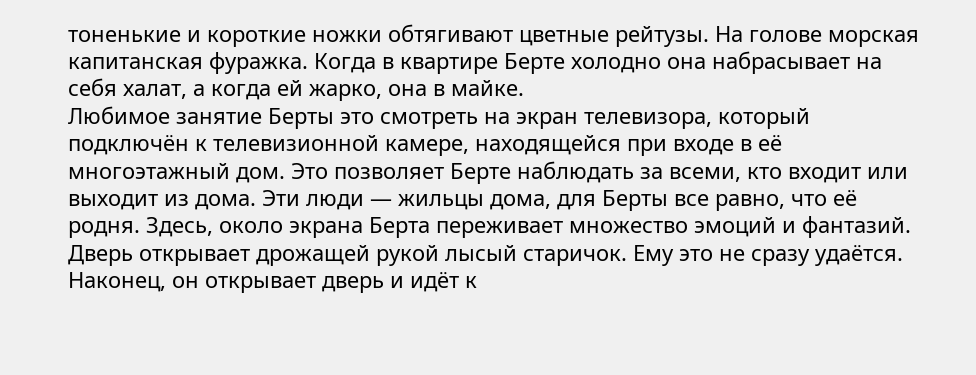тоненькие и короткие ножки обтягивают цветные рейтузы. На голове морская капитанская фуражка. Когда в квартире Берте холодно она набрасывает на себя халат, а когда ей жарко, она в майке.
Любимое занятие Берты это смотреть на экран телевизора, который подключён к телевизионной камере, находящейся при входе в её многоэтажный дом. Это позволяет Берте наблюдать за всеми, кто входит или выходит из дома. Эти люди — жильцы дома, для Берты все равно, что её родня. Здесь, около экрана Берта переживает множество эмоций и фантазий. Дверь открывает дрожащей рукой лысый старичок. Ему это не сразу удаётся. Наконец, он открывает дверь и идёт к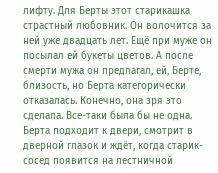лифту. Для Берты этот старикашка страстный любовник. Он волочится за ней уже двадцать лет. Ещё при муже он посылал ей букеты цветов. А после смерти мужа он предлагал, ей, Берте, близость, но Берта категорически отказалась. Конечно, она зря это сделала. Все-таки была бы не одна. Берта подходит к двери, смотрит в дверной глазок и ждёт, когда старик-сосед появится на лестничной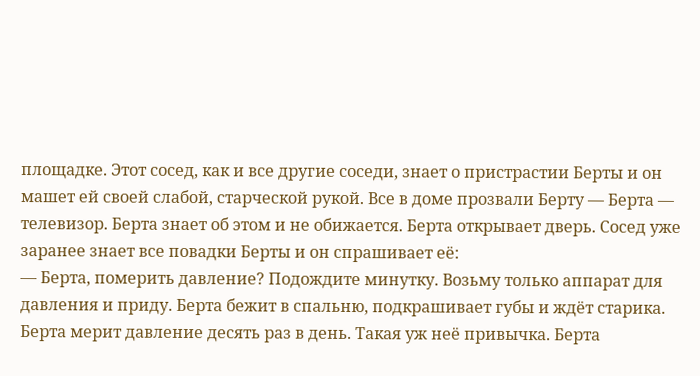площадке. Этот сосед, как и все другие соседи, знает о пристрастии Берты и он машет ей своей слабой, старческой рукой. Все в доме прозвали Берту — Берта — телевизор. Берта знает об этом и не обижается. Берта открывает дверь. Сосед уже заранее знает все повадки Берты и он спрашивает её:
— Берта, померить давление? Подождите минутку. Возьму только аппарат для давления и приду. Берта бежит в спальню, подкрашивает губы и ждёт старика. Берта мерит давление десять раз в день. Такая уж неё привычка. Берта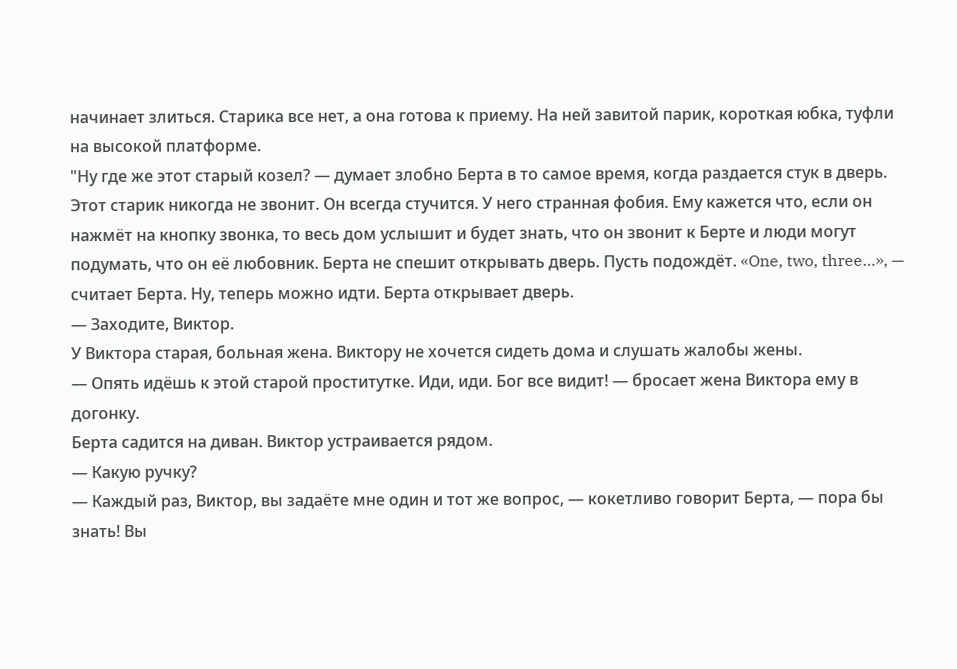начинает злиться. Старика все нет, а она готова к приему. На ней завитой парик, короткая юбка, туфли на высокой платформе.
"Ну где же этот старый козел? — думает злобно Берта в то самое время, когда раздается стук в дверь.
Этот старик никогда не звонит. Он всегда стучится. У него странная фобия. Ему кажется что, если он нажмёт на кнопку звонка, то весь дом услышит и будет знать, что он звонит к Берте и люди могут подумать, что он её любовник. Берта не спешит открывать дверь. Пусть подождёт. «One, two, three…», — считает Берта. Ну, теперь можно идти. Берта открывает дверь.
— Заходите, Виктор.
У Виктора старая, больная жена. Виктору не хочется сидеть дома и слушать жалобы жены.
— Опять идёшь к этой старой проститутке. Иди, иди. Бог все видит! — бросает жена Виктора ему в догонку.
Берта садится на диван. Виктор устраивается рядом.
— Какую ручку?
— Каждый раз, Виктор, вы задаёте мне один и тот же вопрос, — кокетливо говорит Берта, — пора бы знать! Вы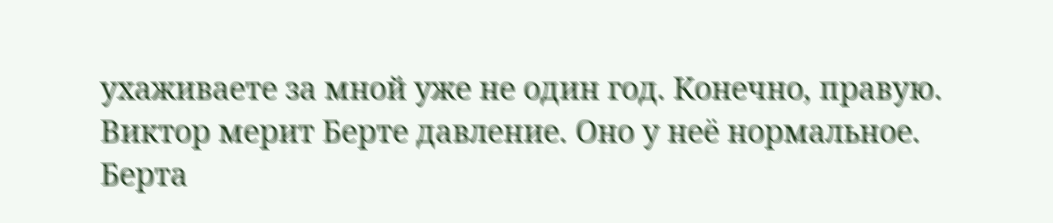ухаживаете за мной уже не один год. Конечно, правую.
Виктор мерит Берте давление. Оно у неё нормальное. Берта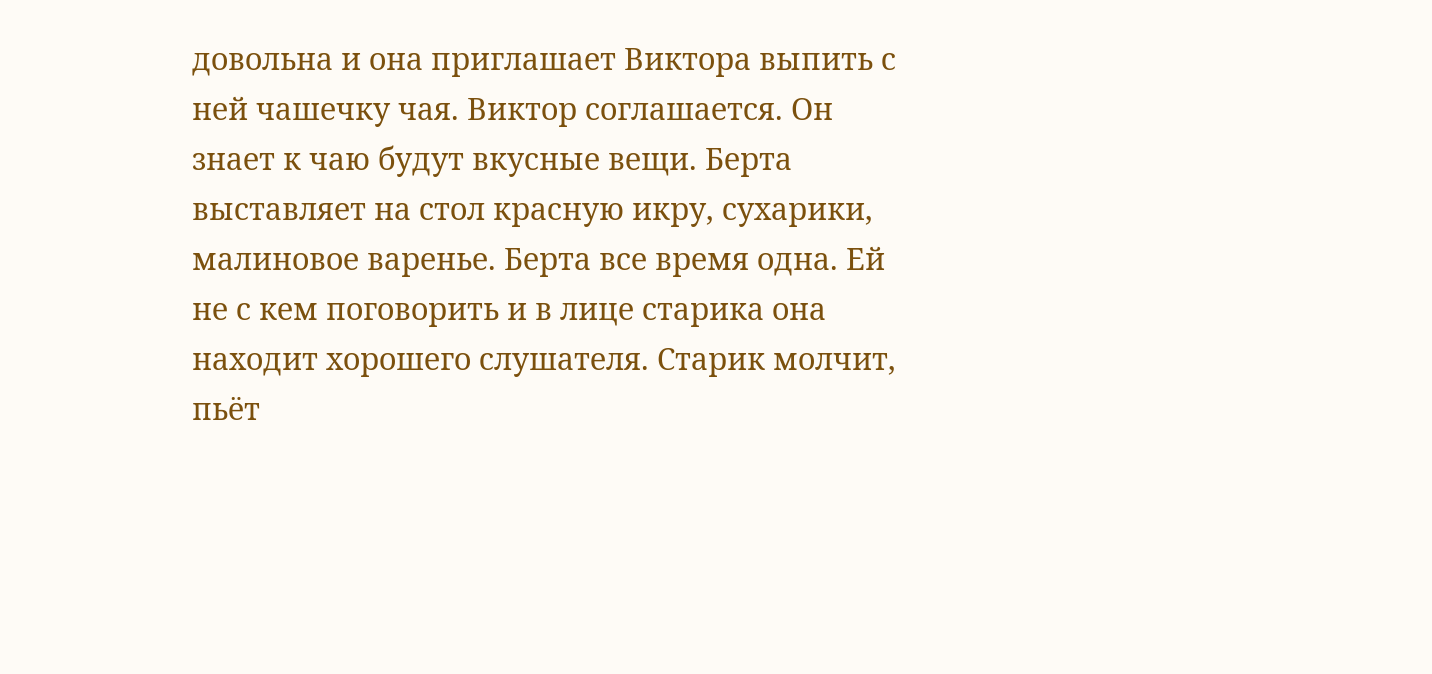довольна и она приглашает Виктора выпить с ней чашечку чая. Виктор соглашается. Он знает к чаю будут вкусные вещи. Берта выставляет на стол красную икру, сухарики, малиновое варенье. Берта все время одна. Ей не с кем поговорить и в лице старика она находит хорошего слушателя. Старик молчит, пьёт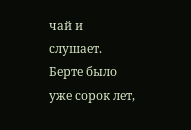чай и слушает.
Берте было уже сорок лет,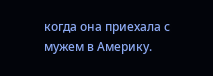когда она приехала с мужем в Америку.